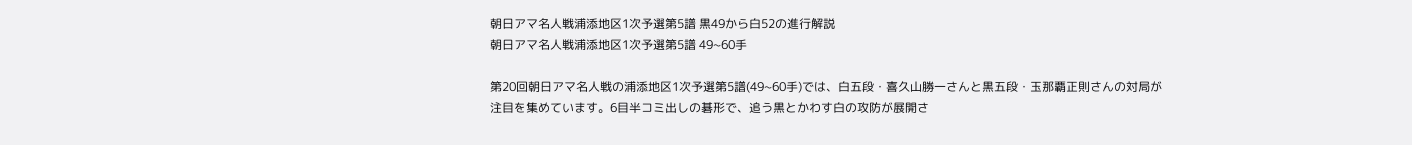朝日アマ名人戦浦添地区1次予選第5譜 黒49から白52の進行解説
朝日アマ名人戦浦添地区1次予選第5譜 49~60手

第20回朝日アマ名人戦の浦添地区1次予選第5譜(49~60手)では、白五段・喜久山勝一さんと黒五段・玉那覇正則さんの対局が注目を集めています。6目半コミ出しの碁形で、追う黒とかわす白の攻防が展開さ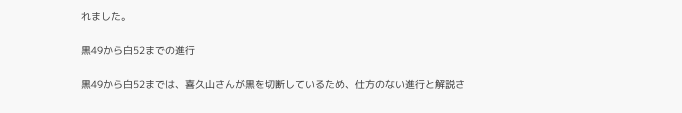れました。

黒49から白52までの進行

黒49から白52までは、喜久山さんが黒を切断しているため、仕方のない進行と解説さ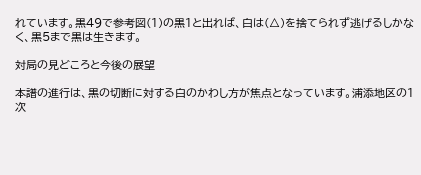れています。黒49で参考図(1)の黒1と出れば、白は(△)を捨てられず逃げるしかなく、黒5まで黒は生きます。

対局の見どころと今後の展望

本譜の進行は、黒の切断に対する白のかわし方が焦点となっています。浦添地区の1次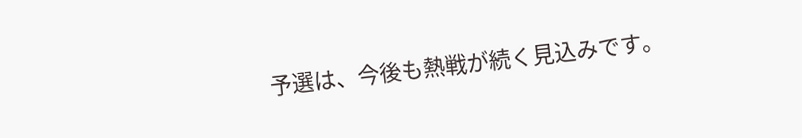予選は、今後も熱戦が続く見込みです。